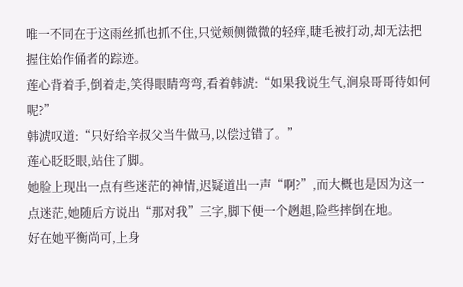唯一不同在于这雨丝抓也抓不住,只觉颊侧微微的轻痒,睫毛被打动,却无法把握住始作俑者的踪迹。
莲心背着手,倒着走,笑得眼睛弯弯,看着韩淲:“如果我说生气,涧泉哥哥待如何呢?”
韩淲叹道:“只好给辛叔父当牛做马,以偿过错了。”
莲心眨眨眼,站住了脚。
她脸上现出一点有些迷茫的神情,迟疑道出一声“啊?”,而大概也是因为这一点迷茫,她随后方说出“那对我”三字,脚下便一个趔趄,险些摔倒在地。
好在她平衡尚可,上身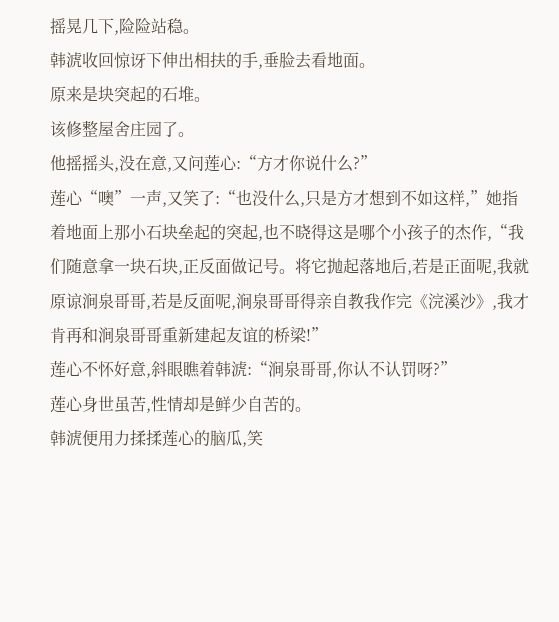摇晃几下,险险站稳。
韩淲收回惊讶下伸出相扶的手,垂脸去看地面。
原来是块突起的石堆。
该修整屋舍庄园了。
他摇摇头,没在意,又问莲心:“方才你说什么?”
莲心“噢”一声,又笑了:“也没什么,只是方才想到不如这样,”她指着地面上那小石块垒起的突起,也不晓得这是哪个小孩子的杰作,“我们随意拿一块石块,正反面做记号。将它抛起落地后,若是正面呢,我就原谅涧泉哥哥,若是反面呢,涧泉哥哥得亲自教我作完《浣溪沙》,我才肯再和涧泉哥哥重新建起友谊的桥梁!”
莲心不怀好意,斜眼瞧着韩淲:“涧泉哥哥,你认不认罚呀?”
莲心身世虽苦,性情却是鲜少自苦的。
韩淲便用力揉揉莲心的脑瓜,笑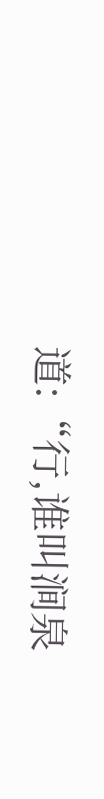道:“行,谁叫涧泉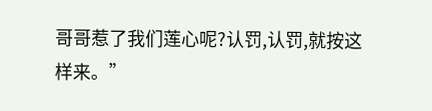哥哥惹了我们莲心呢?认罚,认罚,就按这样来。”